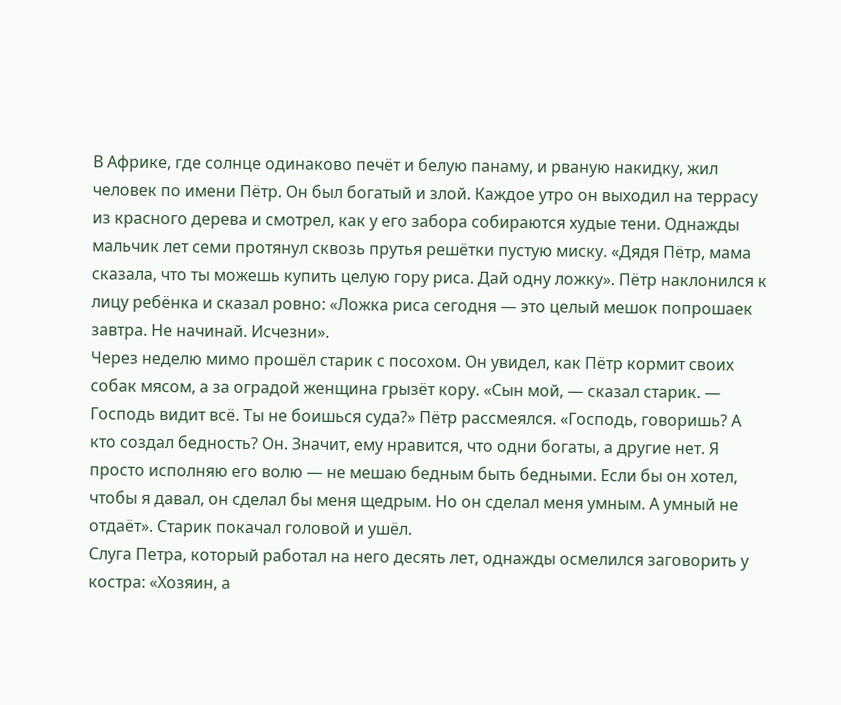В Африке, где солнце одинаково печёт и белую панаму, и рваную накидку, жил человек по имени Пётр. Он был богатый и злой. Каждое утро он выходил на террасу из красного дерева и смотрел, как у его забора собираются худые тени. Однажды мальчик лет семи протянул сквозь прутья решётки пустую миску. «Дядя Пётр, мама сказала, что ты можешь купить целую гору риса. Дай одну ложку». Пётр наклонился к лицу ребёнка и сказал ровно: «Ложка риса сегодня — это целый мешок попрошаек завтра. Не начинай. Исчезни».
Через неделю мимо прошёл старик с посохом. Он увидел, как Пётр кормит своих собак мясом, а за оградой женщина грызёт кору. «Сын мой, — сказал старик. — Господь видит всё. Ты не боишься суда?» Пётр рассмеялся. «Господь, говоришь? А кто создал бедность? Он. Значит, ему нравится, что одни богаты, а другие нет. Я просто исполняю его волю — не мешаю бедным быть бедными. Если бы он хотел, чтобы я давал, он сделал бы меня щедрым. Но он сделал меня умным. А умный не отдаёт». Старик покачал головой и ушёл.
Слуга Петра, который работал на него десять лет, однажды осмелился заговорить у костра: «Хозяин, а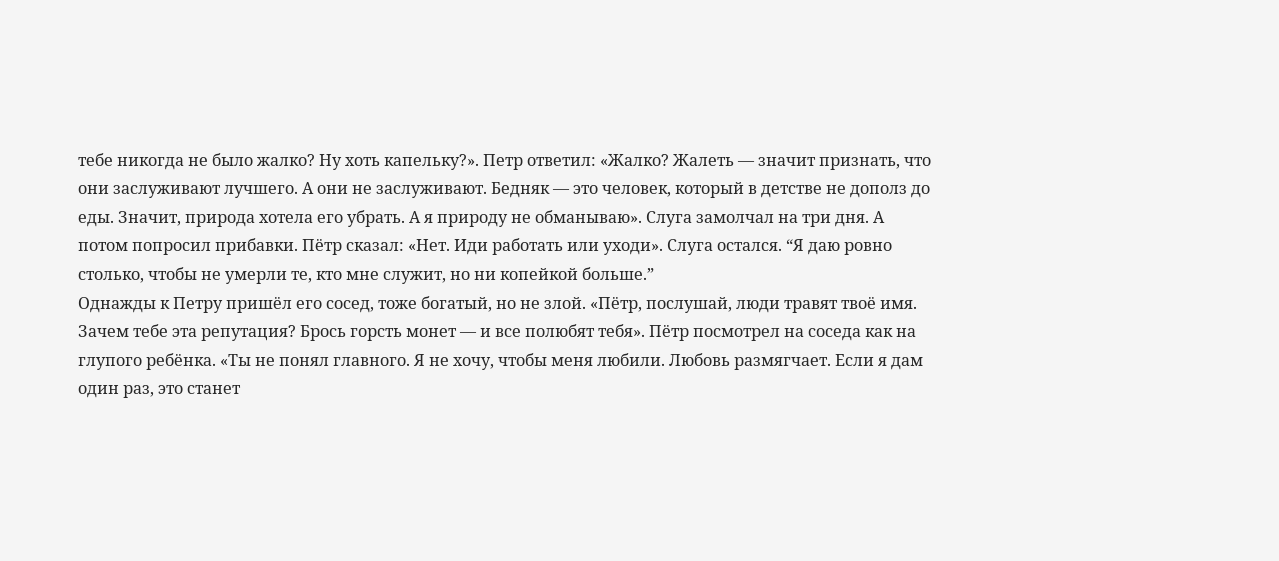тебе никогда не было жалко? Ну хоть капельку?». Петр ответил: «Жалко? Жалеть — значит признать, что они заслуживают лучшего. А они не заслуживают. Бедняк — это человек, который в детстве не дополз до еды. Значит, природа хотела его убрать. А я природу не обманываю». Слуга замолчал на три дня. А потом попросил прибавки. Пётр сказал: «Нет. Иди работать или уходи». Слуга остался. “Я даю ровно столько, чтобы не умерли те, кто мне служит, но ни копейкой больше.”
Однажды к Петру пришёл его сосед, тоже богатый, но не злой. «Пётр, послушай, люди травят твоё имя. Зачем тебе эта репутация? Брось горсть монет — и все полюбят тебя». Пётр посмотрел на соседа как на глупого ребёнка. «Ты не понял главного. Я не хочу, чтобы меня любили. Любовь размягчает. Если я дам один раз, это станет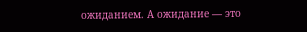ожиданием. А ожидание — это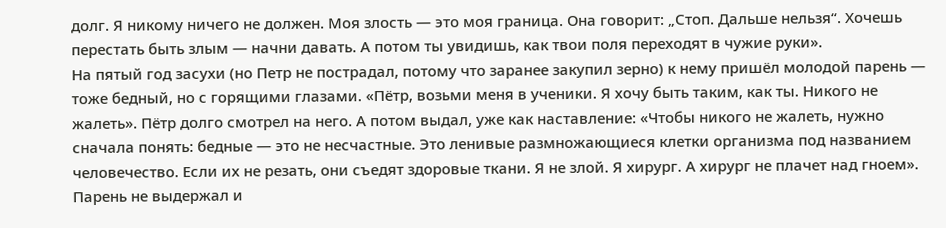долг. Я никому ничего не должен. Моя злость — это моя граница. Она говорит: „Стоп. Дальше нельзя“. Хочешь перестать быть злым — начни давать. А потом ты увидишь, как твои поля переходят в чужие руки».
На пятый год засухи (но Петр не пострадал, потому что заранее закупил зерно) к нему пришёл молодой парень — тоже бедный, но с горящими глазами. «Пётр, возьми меня в ученики. Я хочу быть таким, как ты. Никого не жалеть». Пётр долго смотрел на него. А потом выдал, уже как наставление: «Чтобы никого не жалеть, нужно сначала понять: бедные — это не несчастные. Это ленивые размножающиеся клетки организма под названием человечество. Если их не резать, они съедят здоровые ткани. Я не злой. Я хирург. А хирург не плачет над гноем». Парень не выдержал и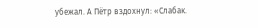убежал. А Пётр вздохнул: «Слабак.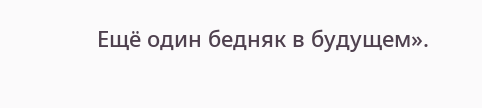Ещё один бедняк в будущем».